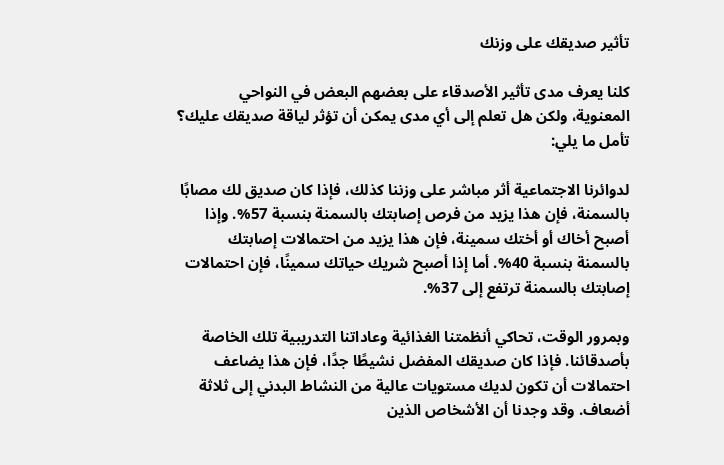تأثير صديقك على وزنك

كلنا يعرف مدى تأثير الأصدقاء على بعضهم البعض في النواحي المعنوية، ولكن هل تعلم إلى أي مدى يمكن أن تؤثر لياقة صديقك عليك؟ تأمل ما يلي:

لدوائرنا الاجتماعية أثر مباشر على وزننا كذلك، فإذا كان صديق لك مصابًا بالسمنة، فإن هذا يزيد من فرص إصابتك بالسمنة بنسبة 57%. وإذا أصبح أخاك أو أختك سمينة، فإن هذا يزيد من احتمالات إصابتك بالسمنة بنسبة 40%. أما إذا أصبح شريك حياتك سمينًا، فإن احتمالات إصابتك بالسمنة ترتفع إلى 37%.

وبمرور الوقت، تحاكي أنظمتنا الغذائية وعاداتنا التدريبية تلك الخاصة بأصدقائنا. فإذا كان صديقك المفضل نشيطًا جدًا، فإن هذا يضاعف احتمالات أن تكون لديك مستويات عالية من النشاط البدني إلى ثلاثة أضعاف. وقد وجدنا أن الأشخاص الذين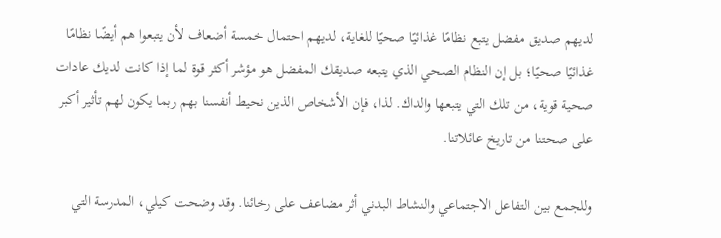لديهم صديق مفضل يتبع نظامًا غذائيًا صحيًا للغاية، لديهم احتمال خمسة أضعاف لأن يتبعوا هم أيضًا نظامًا غذائيًا صحيًا؛ بل إن النظام الصحي الذي يتبعه صديقك المفضل هو مؤشر أكثر قوة لما إذا كانت لديك عادات صحية قوية، من تلك التي يتبعها والداك. لذا، فإن الأشخاص الذين نحيط أنفسنا بهم ربما يكون لهم تأثير أكبر على صحتنا من تاريخ عائلاتنا.

وللجمع بين التفاعل الاجتماعي والنشاط البدني أثر مضاعف على رخائنا. وقد وضحت كيلي، المدرسة التي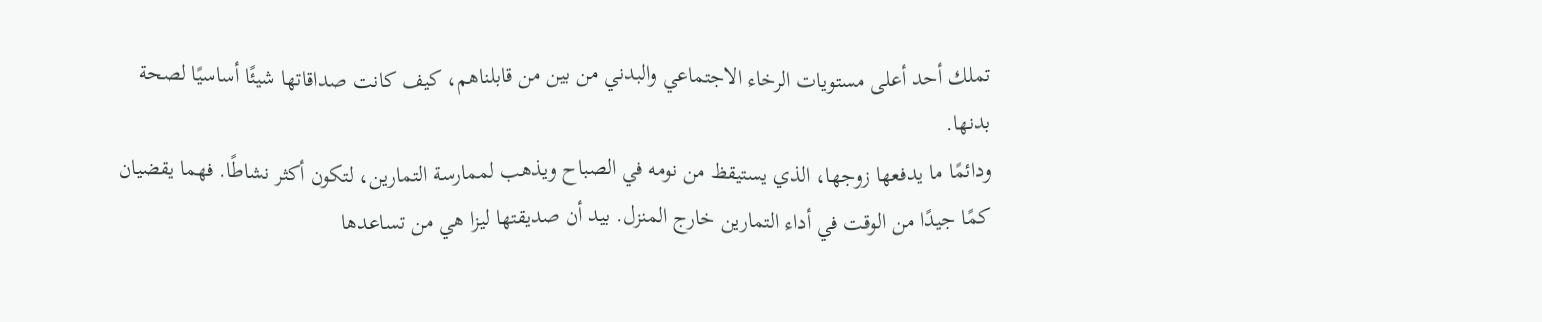تملك أحد أعلى مستويات الرخاء الاجتماعي والبدني من بين من قابلناهم، كيف كانت صداقاتها شيئًا أساسيًا لصحة بدنها.
ودائمًا ما يدفعها زوجها، الذي يستيقظ من نومه في الصباح ويذهب لممارسة التمارين، لتكون أكثر نشاطًا. فهما يقضيان كمًا جيدًا من الوقت في أداء التمارين خارج المنزل. بيد أن صديقتها ليزا هي من تساعدها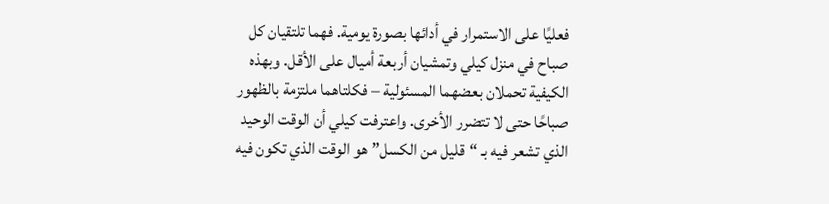فعليًا على الاستمرار في أدائها بصورة يومية. فهما تلتقيان كل صباح في منزل كيلي وتمشيان أربعة أميال على الأقل. وبهذه الكيفية تحملان بعضهما المسئولية – فكلتاهما ملتزمة بالظهور صباحًا حتى لا تتضرر الأخرى. واعترفت كيلي أن الوقت الوحيد الذي تشعر فيه بـ “قليل من الكسل” هو الوقت الذي تكون فيه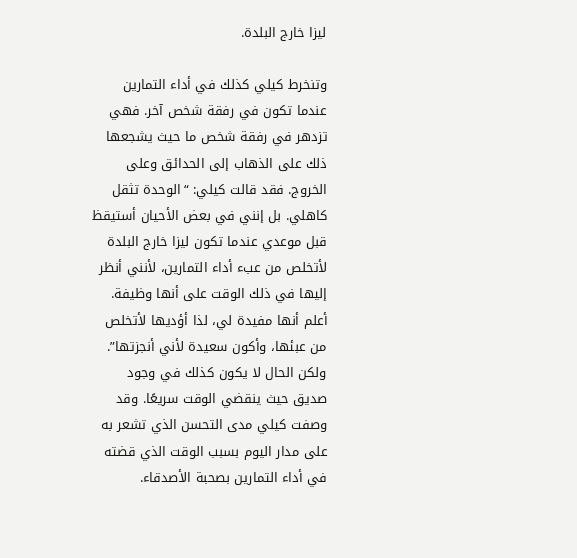ليزا خارج البلدة.

وتنخرط كيلي كذلك في أداء التمارين عندما تكون في رفقة شخص آخر. فهي تزدهر في رفقة شخص ما حيث يشجعها ذلك على الذهاب إلى الحدائق وعلى الخروج. فقد قالت كيلي: “الوحدة تثقل كاهلي. بل إنني في بعض الأحيان أستيقظ قبل موعدي عندما تكون ليزا خارج البلدة لأتخلص من عبء أداء التمارين، لأنني أنظر إليها في ذلك الوقت على أنها وظيفة. أعلم أنها مفيدة لي، لذا أؤديها لأتخلص من عبئها، وأكون سعيدة لأني أنجزتها”. ولكن الحال لا يكون كذلك في وجود صديق حيث ينقضي الوقت سريعًا. وقد وصفت كيلي مدى التحسن الذي تشعر به على مدار اليوم بسبب الوقت الذي قضته في أداء التمارين بصحبة الأصدقاء.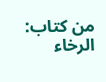من كتاب: الرخاء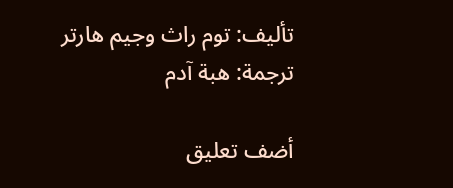تأليف: توم راث وجيم هارتر
ترجمة: هبة آدم

أضف تعليق